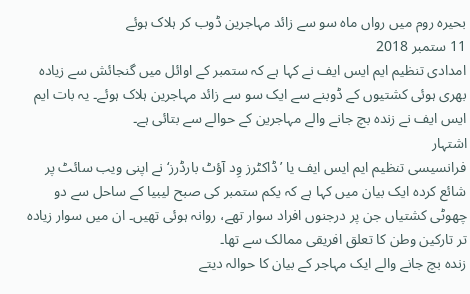بحیرہ روم میں رواں ماہ سو سے زائد مہاجرین ڈوب کر ہلاک ہوئے
11 ستمبر 2018
امدادی تنظیم ایم ایس ایف نے کہا ہے کہ ستمبر کے اوائل میں گنجائش سے زیادہ بھری ہوئی کشتیوں کے ڈوبنے سے ایک سو سے زائد مہاجرین ہلاک ہوئے۔ یہ بات ایم ایس ایف نے زندہ بچ جانے والے مہاجرین کے حوالے سے بتائی ہے۔
اشتہار
فرانسیسی تنظیم ایم ایس ایف یا ’ڈاکٹرز وِد آؤٹ بارڈرز‘ نے اپنی ویب سائٹ پر شائع کردہ ایک بیان میں کہا ہے کہ یکم ستمبر کی صبح لیبیا کے ساحل سے دو چھوٹی کشتیاں جن پر درجنوں افراد سوار تھے، روانہ ہوئی تھیں۔ ان میں سوار زیادہ تر تارکین وطن کا تعلق افریقی ممالک سے تھا۔
زندہ بچ جانے والے ایک مہاجر کے بیان کا حوالہ دیتے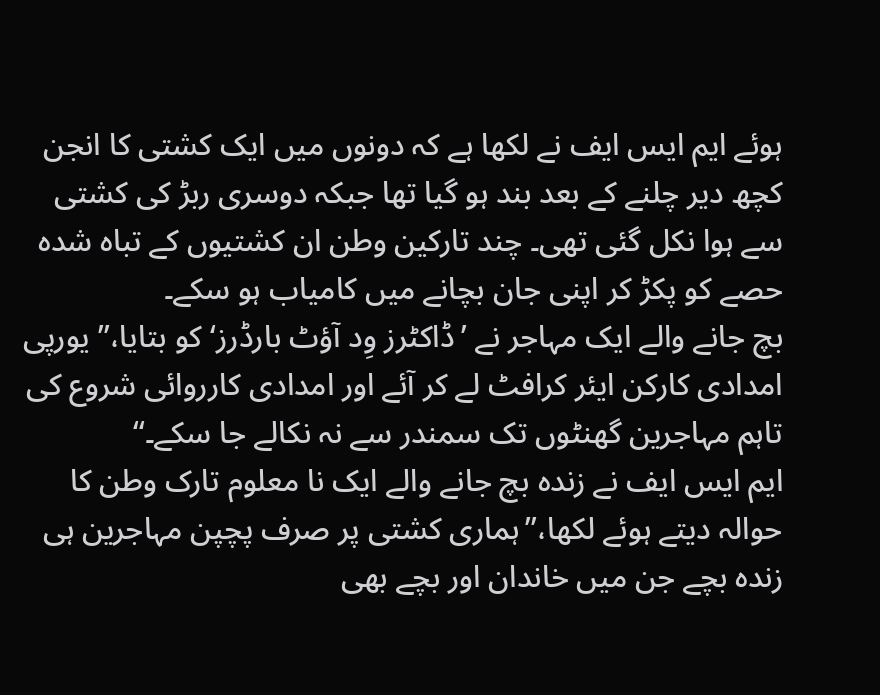ہوئے ایم ایس ایف نے لکھا ہے کہ دونوں میں ایک کشتی کا انجن کچھ دیر چلنے کے بعد بند ہو گیا تھا جبکہ دوسری ربڑ کی کشتی سے ہوا نکل گئی تھی۔ چند تارکین وطن ان کشتیوں کے تباہ شدہ حصے کو پکڑ کر اپنی جان بچانے میں کامیاب ہو سکے۔
بچ جانے والے ایک مہاجر نے ’ڈاکٹرز وِد آؤٹ بارڈرز‘ کو بتایا،’’ یورپی امدادی کارکن ایئر کرافٹ لے کر آئے اور امدادی کارروائی شروع کی تاہم مہاجرین گھنٹوں تک سمندر سے نہ نکالے جا سکے۔‘‘
ایم ایس ایف نے زندہ بچ جانے والے ایک نا معلوم تارک وطن کا حوالہ دیتے ہوئے لکھا،’’ہماری کشتی پر صرف پچپن مہاجرین ہی زندہ بچے جن میں خاندان اور بچے بھی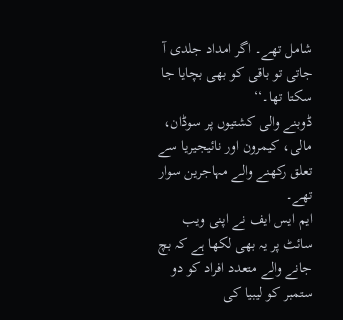شامل تھے۔ اگر امداد جلدی آ جاتی تو باقی کو بھی بچایا جا سکتا تھا۔‘‘
ڈوبنے والی کشتیوں پر سوڈان، مالی، کیمرون اور نائیجیریا سے تعلق رکھنے والے مہاجرین سوار تھے۔
ایم ایس ایف نے اپنی ویب سائٹ پر یہ بھی لکھا ہے کہ بچ جانے والے متعدد افراد کو دو ستمبر کو لیبیا کی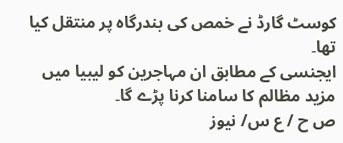کوسٹ گارڈ نے خمص کی بندرگاہ پر منتقل کیا تھا۔
ایجنسی کے مطابق ان مہاجرین کو لیبیا میں مزید مظالم کا سامنا کرنا پڑے گا۔
ص ح / ع س/ نیوز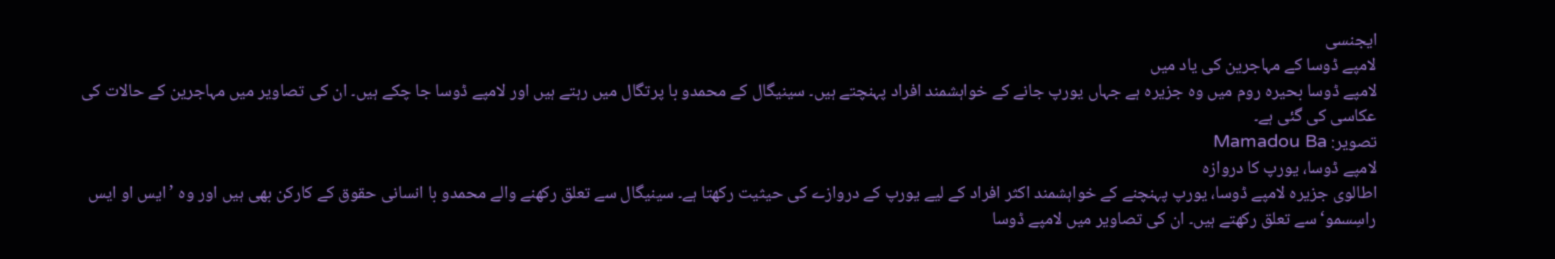ایجنسی
لامپے ڈوسا کے مہاجرین کی یاد میں
لامپے ڈوسا بحیرہ روم میں وہ جزیرہ ہے جہاں یورپ جانے کے خواہشمند افراد پہنچتے ہیں۔ سینیگال کے محمدو با پرتگال میں رہتے ہیں اور لامپے ڈوسا جا چکے ہیں۔ ان کی تصاویر میں مہاجرین کے حالات کی عکاسی کی گئی ہے۔
تصویر: Mamadou Ba
لامپے ڈوسا، یورپ کا دروازہ
اطالوی جزیرہ لامپے ڈوسا، یورپ پہنچنے کے خواہشمند اکثر افراد کے لیے یورپ کے دروازے کی حیثیت رکھتا ہے۔ سینیگال سے تعلق رکھنے والے محمدو با انسانی حقوق کے کارکن بھی ہیں اور وہ ’ایس او ایس راسِسمو‘ سے تعلق رکھتے ہیں۔ ان کی تصاویر میں لامپے ڈوسا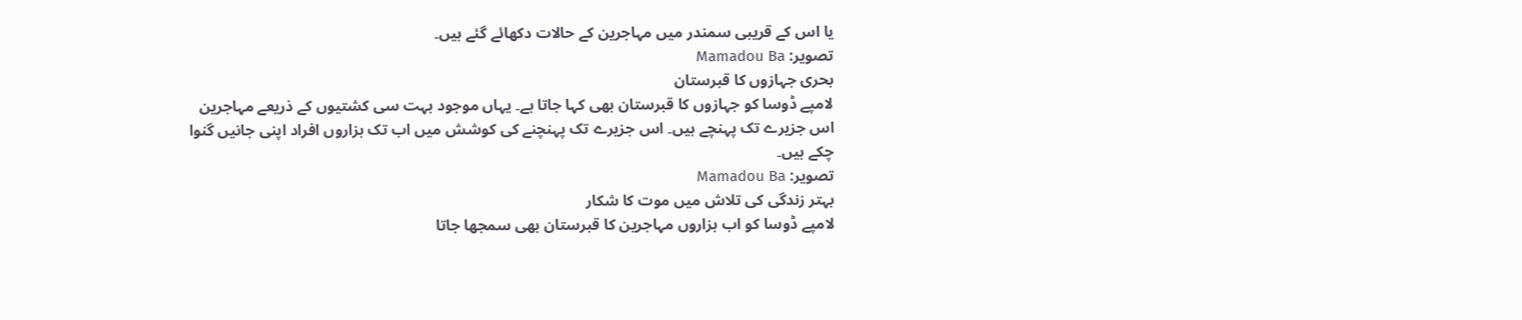یا اس کے قریبی سمندر میں مہاجرین کے حالات دکھائے گئے ہیں۔
تصویر: Mamadou Ba
بحری جہازوں کا قبرستان
لامپے ڈوسا کو جہازوں کا قبرستان بھی کہا جاتا ہے۔ یہاں موجود بہت سی کشتیوں کے ذریعے مہاجرین اس جزیرے تک پہنچے ہیں۔ اس جزیرے تک پہنچنے کی کوشش میں اب تک ہزاروں افراد اپنی جانیں گنوا چکے ہیں۔
تصویر: Mamadou Ba
بہتر زندگی کی تلاش میں موت کا شکار
لامپے ڈوسا کو اب ہزاروں مہاجرین کا قبرستان بھی سمجھا جاتا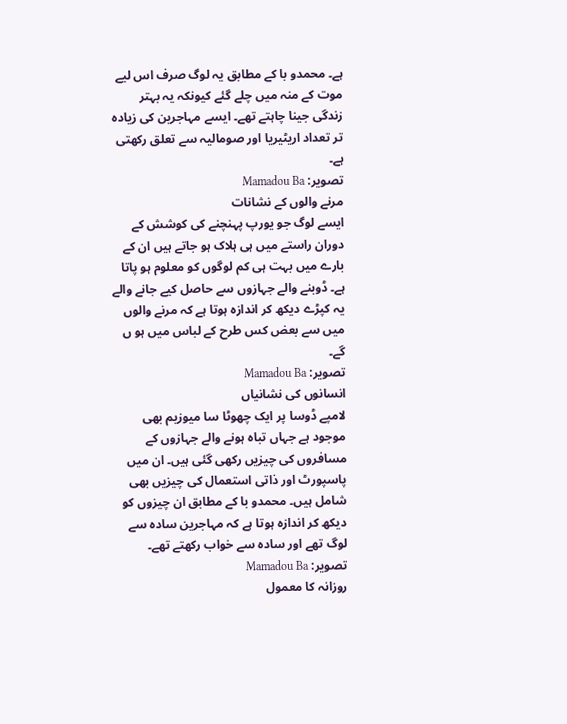ہے۔ محمدو با کے مطابق یہ لوگ صرف اس لیے موت کے منہ میں چلے گئے کیونکہ یہ بہتر زندگی جینا چاہتے تھے۔ ایسے مہاجرین کی زیادہ تر تعداد اریٹیریا اور صومالیہ سے تعلق رکھتی ہے۔
تصویر: Mamadou Ba
مرنے والوں کے نشانات
ایسے لوگ جو یورپ پہنچنے کی کوشش کے دوران راستے میں ہی ہلاک ہو جاتے ہیں ان کے بارے میں بہت ہی کم لوگوں کو معلوم ہو پاتا ہے۔ ڈوبنے والے جہازوں سے حاصل کیے جانے والے یہ کپڑے دیکھ کر اندازہ ہوتا ہے کہ مرنے والوں میں سے بعض کس طرح کے لباس میں ہو ں گے۔
تصویر: Mamadou Ba
انسانوں کی نشانیاں
لامپے ڈوسا پر ایک چھوٹا سا میوزیم بھی موجود ہے جہاں تباہ ہونے والے جہازوں کے مسافروں کی چیزیں رکھی گئی ہیں۔ ان میں پاسپورٹ اور ذاتی استعمال کی چیزیں بھی شامل ہیں۔ محمدو با کے مطابق ان چیزوں کو دیکھ کر اندازہ ہوتا ہے کہ مہاجرین سادہ سے لوگ تھے اور سادہ سے خواب رکھتے تھے۔
تصویر: Mamadou Ba
روزانہ کا معمول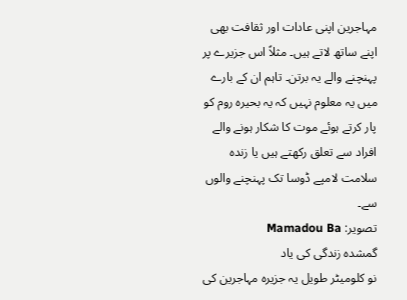مہاجرین اپنی عادات اور ثقافت بھی اپنے ساتھ لاتے ہیں۔ مثلاً اس جزیرے پر پہنچنے والے یہ برتن۔ تاہم ان کے بارے میں یہ معلوم نہیں کہ یہ بحیرہ روم کو پار کرتے ہوئے موت کا شکار ہونے والے افراد سے تعلق رکھتے ہیں یا زندہ سلامت لامپے ڈوسا تک پہنچنے والوں سے۔
تصویر: Mamadou Ba
گمشدہ زندگی کی یاد
نو کلومیٹر طویل یہ جزیرہ مہاجرین کی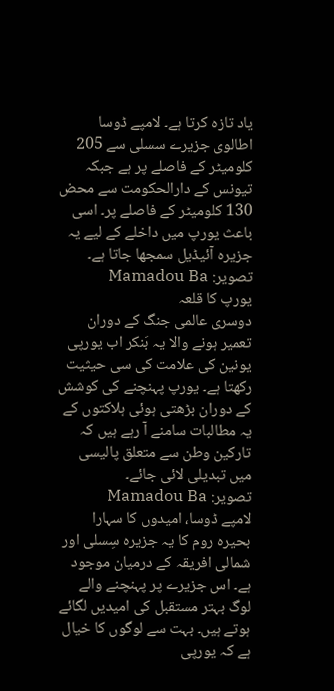یاد تازہ کرتا ہے۔ لامپے ڈوسا اطالوی جزیرے سسلی سے 205 کلومیٹر کے فاصلے پر ہے جبکہ تیونس کے دارالحکومت سے محض 130 کلومیٹر کے فاصلے پر۔ اسی باعث یورپ میں داخلے کے لیے یہ جزیرہ آئیڈیل سمجھا جاتا ہے۔
تصویر: Mamadou Ba
یورپ کا قلعہ
دوسری عالمی جنگ کے دوران تعمیر ہونے والا یہ بَنکر اب یورپی یونین کی علامت کی سی حیثیت رکھتا ہے۔ یورپ پہنچنے کی کوشش کے دوران بڑھتی ہوئی ہلاکتوں کے یہ مطالبات سامنے آ رہے ہیں کہ تارکین وطن سے متعلق پالیسی میں تبدیلی لائی جائے۔
تصویر: Mamadou Ba
لامپے ڈوسا، امیدوں کا سہارا
بحیرہ روم کا یہ جزیرہ سِسلی اور شمالی افریقہ کے درمیان موجود ہے۔ اس جزیرے پر پہنچنے والے لوگ بہتر مستقبل کی امیدیں لگائے ہوتے ہیں۔ بہت سے لوگوں کا خیال ہے کہ یورپی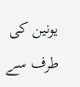یونین کی طرف سے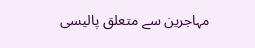مہاجرین سے متعلق پالیسی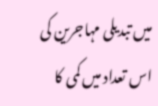میں تبدیلی مہاجرین کی اس تعداد میں کمی کا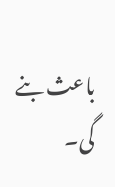باعث بنے گی۔